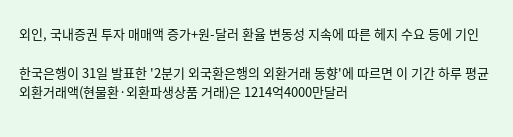외인, 국내증권 투자 매매액 증가+원-달러 환율 변동성 지속에 따른 헤지 수요 등에 기인

한국은행이 31일 발표한 '2분기 외국환은행의 외환거래 동향'에 따르면 이 기간 하루 평균 외환거래액(현물환·외환파생상품 거래)은 1214억4000만달러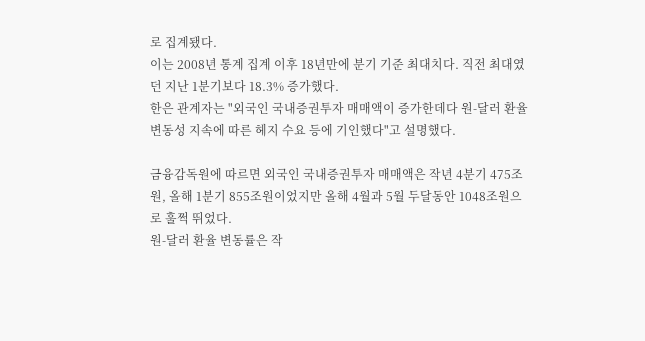로 집계됐다.
이는 2008년 통계 집계 이후 18년만에 분기 기준 최대치다. 직전 최대였던 지난 1분기보다 18.3% 증가했다.
한은 관계자는 "외국인 국내증권투자 매매액이 증가한데다 원-달러 환율 변동성 지속에 따른 헤지 수요 등에 기인했다"고 설명했다.

금융감독원에 따르면 외국인 국내증권투자 매매액은 작년 4분기 475조원, 올해 1분기 855조원이었지만 올해 4월과 5월 두달동안 1048조원으로 훌쩍 뛰었다.
원-달러 환율 변동률은 작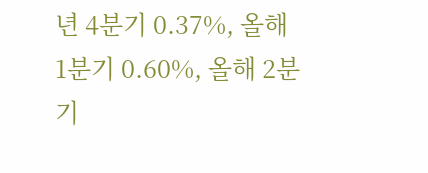년 4분기 0.37%, 올해 1분기 0.60%, 올해 2분기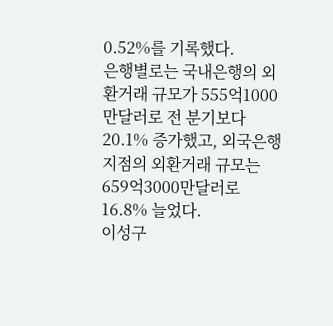0.52%를 기록했다.
은행별로는 국내은행의 외환거래 규모가 555억1000만달러로 전 분기보다 20.1% 증가했고, 외국은행 지점의 외환거래 규모는 659억3000만달러로 16.8% 늘었다.
이성구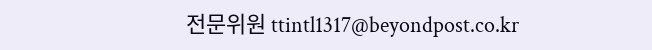전문위원 ttintl1317@beyondpost.co.kr